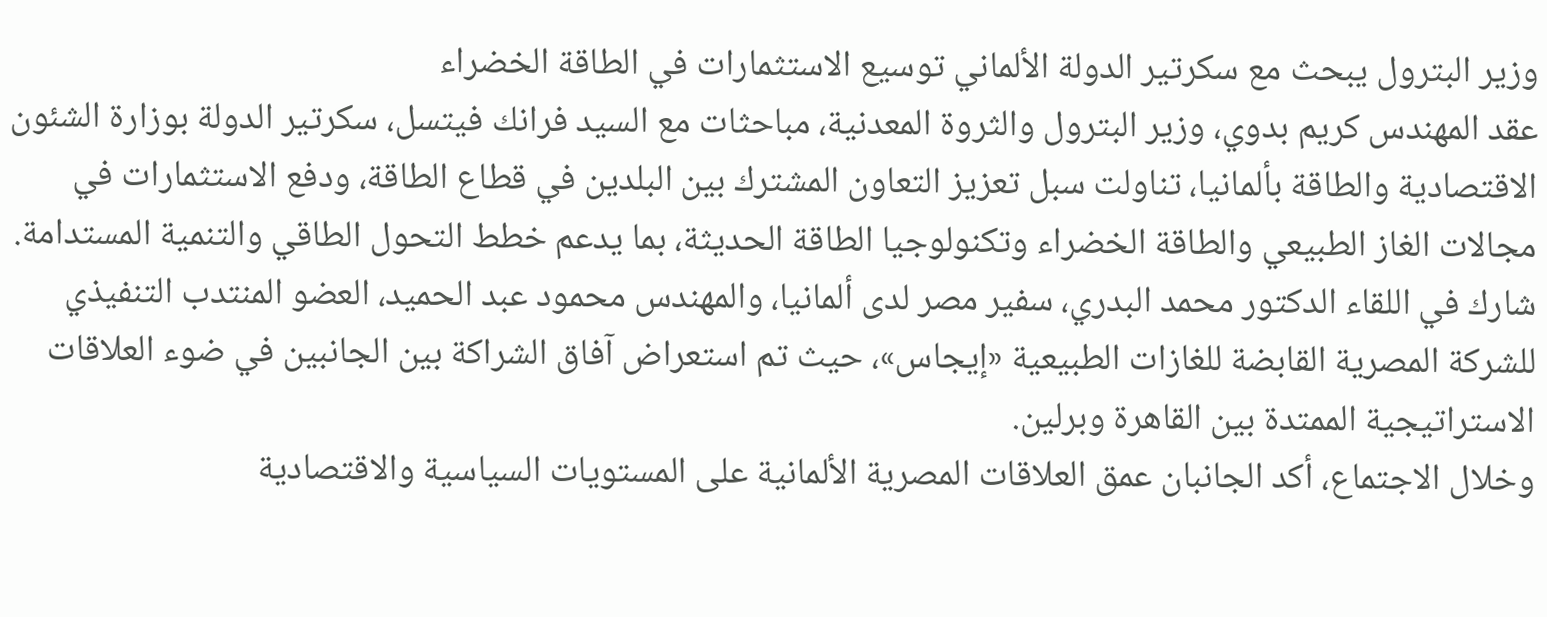وزير البترول يبحث مع سكرتير الدولة الألماني توسيع الاستثمارات في الطاقة الخضراء
عقد المهندس كريم بدوي، وزير البترول والثروة المعدنية، مباحثات مع السيد فرانك فيتسل، سكرتير الدولة بوزارة الشئون الاقتصادية والطاقة بألمانيا، تناولت سبل تعزيز التعاون المشترك بين البلدين في قطاع الطاقة، ودفع الاستثمارات في مجالات الغاز الطبيعي والطاقة الخضراء وتكنولوجيا الطاقة الحديثة، بما يدعم خطط التحول الطاقي والتنمية المستدامة.
شارك في اللقاء الدكتور محمد البدري، سفير مصر لدى ألمانيا، والمهندس محمود عبد الحميد، العضو المنتدب التنفيذي للشركة المصرية القابضة للغازات الطبيعية «إيجاس»، حيث تم استعراض آفاق الشراكة بين الجانبين في ضوء العلاقات الاستراتيجية الممتدة بين القاهرة وبرلين.
وخلال الاجتماع، أكد الجانبان عمق العلاقات المصرية الألمانية على المستويات السياسية والاقتصادية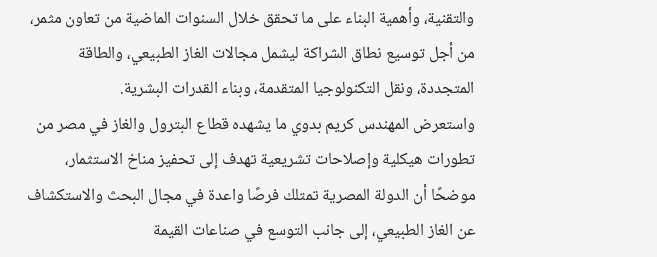والتقنية، وأهمية البناء على ما تحقق خلال السنوات الماضية من تعاون مثمر، من أجل توسيع نطاق الشراكة ليشمل مجالات الغاز الطبيعي، والطاقة المتجددة، ونقل التكنولوجيا المتقدمة، وبناء القدرات البشرية.
واستعرض المهندس كريم بدوي ما يشهده قطاع البترول والغاز في مصر من تطورات هيكلية وإصلاحات تشريعية تهدف إلى تحفيز مناخ الاستثمار، موضحًا أن الدولة المصرية تمتلك فرصًا واعدة في مجال البحث والاستكشاف عن الغاز الطبيعي، إلى جانب التوسع في صناعات القيمة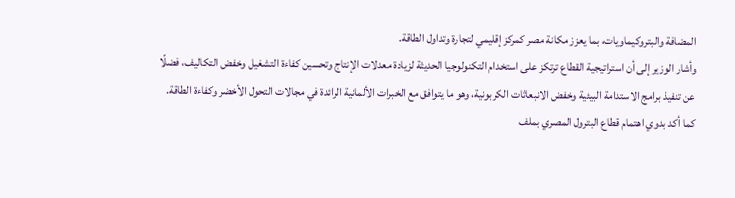المضافة والبتروكيماويات، بما يعزز مكانة مصر كمركز إقليمي لتجارة وتداول الطاقة.
وأشار الوزير إلى أن استراتيجية القطاع ترتكز على استخدام التكنولوجيا الحديثة لزيادة معدلات الإنتاج وتحسين كفاءة التشغيل وخفض التكاليف، فضلًا عن تنفيذ برامج الاستدامة البيئية وخفض الانبعاثات الكربونية، وهو ما يتوافق مع الخبرات الألمانية الرائدة في مجالات التحول الأخضر وكفاءة الطاقة.
كما أكد بدوي اهتمام قطاع البترول المصري بملف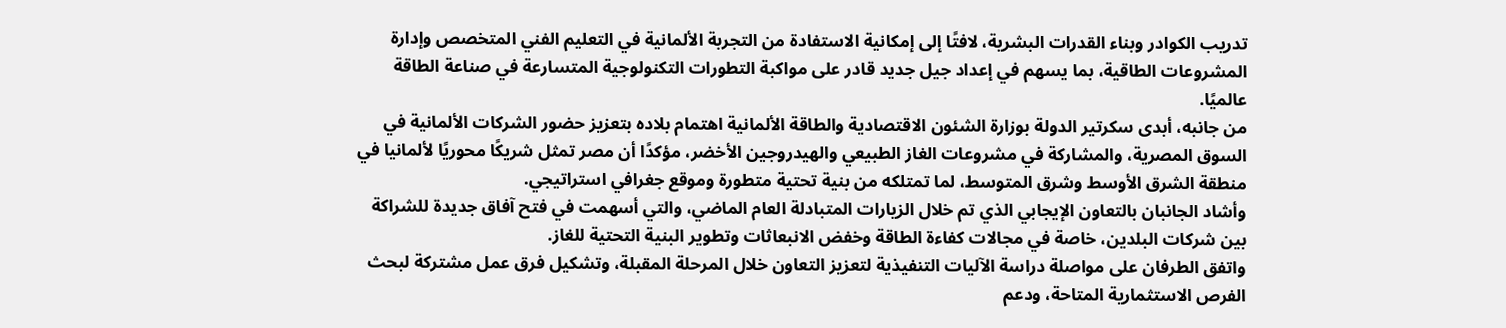تدريب الكوادر وبناء القدرات البشرية، لافتًا إلى إمكانية الاستفادة من التجربة الألمانية في التعليم الفني المتخصص وإدارة المشروعات الطاقية، بما يسهم في إعداد جيل جديد قادر على مواكبة التطورات التكنولوجية المتسارعة في صناعة الطاقة عالميًا.
من جانبه، أبدى سكرتير الدولة بوزارة الشئون الاقتصادية والطاقة الألمانية اهتمام بلاده بتعزيز حضور الشركات الألمانية في السوق المصرية، والمشاركة في مشروعات الغاز الطبيعي والهيدروجين الأخضر، مؤكدًا أن مصر تمثل شريكًا محوريًا لألمانيا في منطقة الشرق الأوسط وشرق المتوسط، لما تمتلكه من بنية تحتية متطورة وموقع جغرافي استراتيجي.
وأشاد الجانبان بالتعاون الإيجابي الذي تم خلال الزيارات المتبادلة العام الماضي، والتي أسهمت في فتح آفاق جديدة للشراكة بين شركات البلدين، خاصة في مجالات كفاءة الطاقة وخفض الانبعاثات وتطوير البنية التحتية للغاز.
واتفق الطرفان على مواصلة دراسة الآليات التنفيذية لتعزيز التعاون خلال المرحلة المقبلة، وتشكيل فرق عمل مشتركة لبحث الفرص الاستثمارية المتاحة، ودعم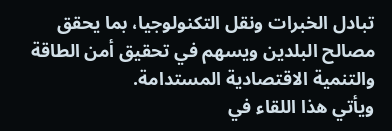تبادل الخبرات ونقل التكنولوجيا، بما يحقق مصالح البلدين ويسهم في تحقيق أمن الطاقة والتنمية الاقتصادية المستدامة.
ويأتي هذا اللقاء في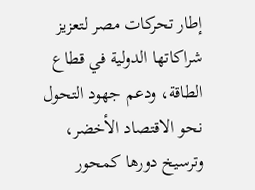إطار تحركات مصر لتعزيز شراكاتها الدولية في قطاع الطاقة، ودعم جهود التحول نحو الاقتصاد الأخضر، وترسيخ دورها كمحور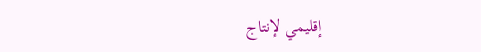إقليمي لإنتاج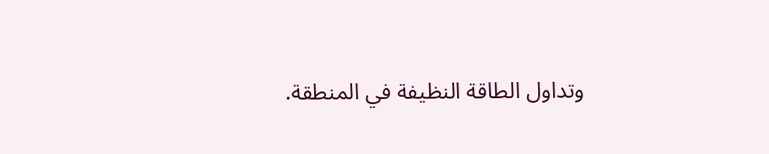وتداول الطاقة النظيفة في المنطقة.